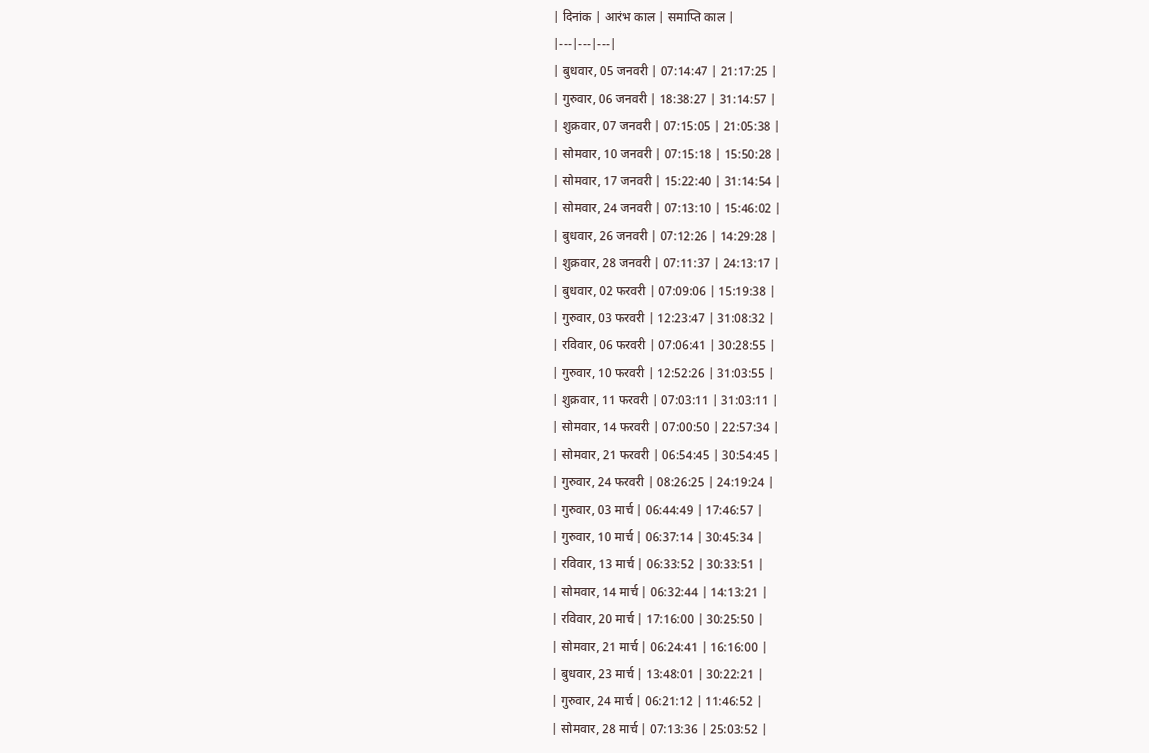| दिनांक | आरंभ काल | समाप्ति काल |
|---|---|---|
| बुधवार, 05 जनवरी | 07:14:47 | 21:17:25 |
| गुरुवार, 06 जनवरी | 18:38:27 | 31:14:57 |
| शुक्रवार, 07 जनवरी | 07:15:05 | 21:05:38 |
| सोमवार, 10 जनवरी | 07:15:18 | 15:50:28 |
| सोमवार, 17 जनवरी | 15:22:40 | 31:14:54 |
| सोमवार, 24 जनवरी | 07:13:10 | 15:46:02 |
| बुधवार, 26 जनवरी | 07:12:26 | 14:29:28 |
| शुक्रवार, 28 जनवरी | 07:11:37 | 24:13:17 |
| बुधवार, 02 फरवरी | 07:09:06 | 15:19:38 |
| गुरुवार, 03 फरवरी | 12:23:47 | 31:08:32 |
| रविवार, 06 फरवरी | 07:06:41 | 30:28:55 |
| गुरुवार, 10 फरवरी | 12:52:26 | 31:03:55 |
| शुक्रवार, 11 फरवरी | 07:03:11 | 31:03:11 |
| सोमवार, 14 फरवरी | 07:00:50 | 22:57:34 |
| सोमवार, 21 फरवरी | 06:54:45 | 30:54:45 |
| गुरुवार, 24 फरवरी | 08:26:25 | 24:19:24 |
| गुरुवार, 03 मार्च | 06:44:49 | 17:46:57 |
| गुरुवार, 10 मार्च | 06:37:14 | 30:45:34 |
| रविवार, 13 मार्च | 06:33:52 | 30:33:51 |
| सोमवार, 14 मार्च | 06:32:44 | 14:13:21 |
| रविवार, 20 मार्च | 17:16:00 | 30:25:50 |
| सोमवार, 21 मार्च | 06:24:41 | 16:16:00 |
| बुधवार, 23 मार्च | 13:48:01 | 30:22:21 |
| गुरुवार, 24 मार्च | 06:21:12 | 11:46:52 |
| सोमवार, 28 मार्च | 07:13:36 | 25:03:52 |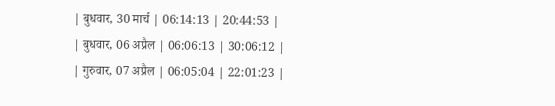| बुधवार, 30 मार्च | 06:14:13 | 20:44:53 |
| बुधवार, 06 अप्रैल | 06:06:13 | 30:06:12 |
| गुरुवार, 07 अप्रैल | 06:05:04 | 22:01:23 |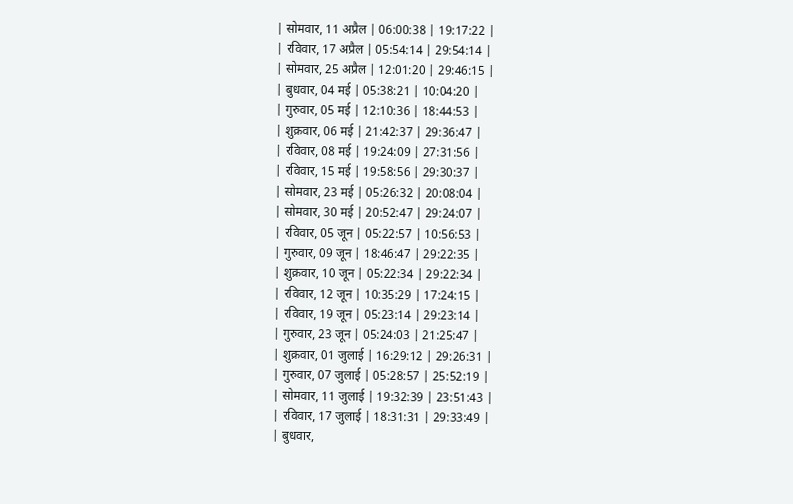| सोमवार, 11 अप्रैल | 06:00:38 | 19:17:22 |
| रविवार, 17 अप्रैल | 05:54:14 | 29:54:14 |
| सोमवार, 25 अप्रैल | 12:01:20 | 29:46:15 |
| बुधवार, 04 मई | 05:38:21 | 10:04:20 |
| गुरुवार, 05 मई | 12:10:36 | 18:44:53 |
| शुक्रवार, 06 मई | 21:42:37 | 29:36:47 |
| रविवार, 08 मई | 19:24:09 | 27:31:56 |
| रविवार, 15 मई | 19:58:56 | 29:30:37 |
| सोमवार, 23 मई | 05:26:32 | 20:08:04 |
| सोमवार, 30 मई | 20:52:47 | 29:24:07 |
| रविवार, 05 जून | 05:22:57 | 10:56:53 |
| गुरुवार, 09 जून | 18:46:47 | 29:22:35 |
| शुक्रवार, 10 जून | 05:22:34 | 29:22:34 |
| रविवार, 12 जून | 10:35:29 | 17:24:15 |
| रविवार, 19 जून | 05:23:14 | 29:23:14 |
| गुरुवार, 23 जून | 05:24:03 | 21:25:47 |
| शुक्रवार, 01 जुलाई | 16:29:12 | 29:26:31 |
| गुरुवार, 07 जुलाई | 05:28:57 | 25:52:19 |
| सोमवार, 11 जुलाई | 19:32:39 | 23:51:43 |
| रविवार, 17 जुलाई | 18:31:31 | 29:33:49 |
| बुधवार,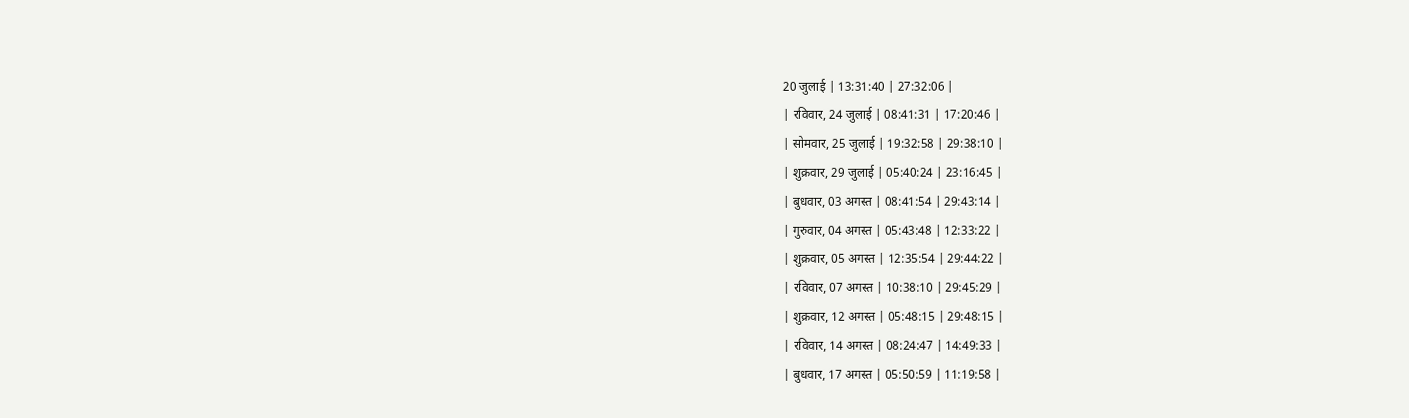20 जुलाई | 13:31:40 | 27:32:06 |
| रविवार, 24 जुलाई | 08:41:31 | 17:20:46 |
| सोमवार, 25 जुलाई | 19:32:58 | 29:38:10 |
| शुक्रवार, 29 जुलाई | 05:40:24 | 23:16:45 |
| बुधवार, 03 अगस्त | 08:41:54 | 29:43:14 |
| गुरुवार, 04 अगस्त | 05:43:48 | 12:33:22 |
| शुक्रवार, 05 अगस्त | 12:35:54 | 29:44:22 |
| रविवार, 07 अगस्त | 10:38:10 | 29:45:29 |
| शुक्रवार, 12 अगस्त | 05:48:15 | 29:48:15 |
| रविवार, 14 अगस्त | 08:24:47 | 14:49:33 |
| बुधवार, 17 अगस्त | 05:50:59 | 11:19:58 |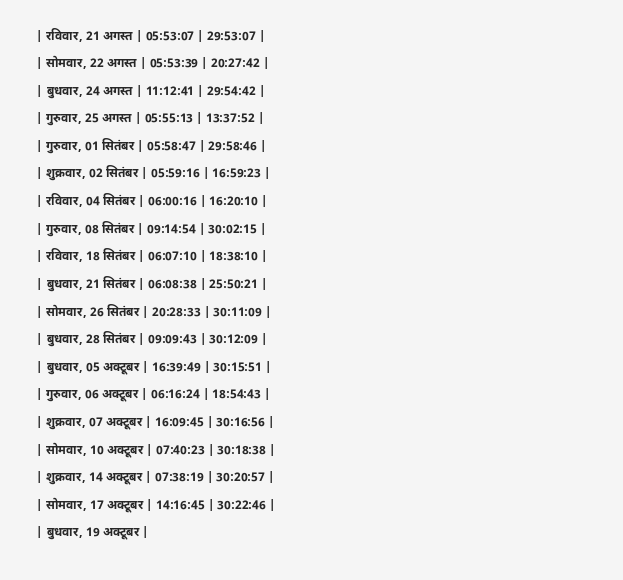| रविवार, 21 अगस्त | 05:53:07 | 29:53:07 |
| सोमवार, 22 अगस्त | 05:53:39 | 20:27:42 |
| बुधवार, 24 अगस्त | 11:12:41 | 29:54:42 |
| गुरुवार, 25 अगस्त | 05:55:13 | 13:37:52 |
| गुरुवार, 01 सितंबर | 05:58:47 | 29:58:46 |
| शुक्रवार, 02 सितंबर | 05:59:16 | 16:59:23 |
| रविवार, 04 सितंबर | 06:00:16 | 16:20:10 |
| गुरुवार, 08 सितंबर | 09:14:54 | 30:02:15 |
| रविवार, 18 सितंबर | 06:07:10 | 18:38:10 |
| बुधवार, 21 सितंबर | 06:08:38 | 25:50:21 |
| सोमवार, 26 सितंबर | 20:28:33 | 30:11:09 |
| बुधवार, 28 सितंबर | 09:09:43 | 30:12:09 |
| बुधवार, 05 अक्टूबर | 16:39:49 | 30:15:51 |
| गुरुवार, 06 अक्टूबर | 06:16:24 | 18:54:43 |
| शुक्रवार, 07 अक्टूबर | 16:09:45 | 30:16:56 |
| सोमवार, 10 अक्टूबर | 07:40:23 | 30:18:38 |
| शुक्रवार, 14 अक्टूबर | 07:38:19 | 30:20:57 |
| सोमवार, 17 अक्टूबर | 14:16:45 | 30:22:46 |
| बुधवार, 19 अक्टूबर |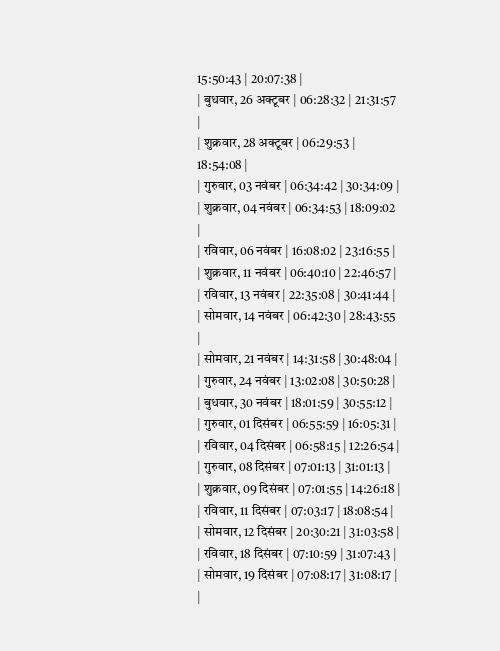15:50:43 | 20:07:38 |
| बुधवार, 26 अक्टूबर | 06:28:32 | 21:31:57 |
| शुक्रवार, 28 अक्टूबर | 06:29:53 | 18:54:08 |
| गुरुवार, 03 नवंबर | 06:34:42 | 30:34:09 |
| शुक्रवार, 04 नवंबर | 06:34:53 | 18:09:02 |
| रविवार, 06 नवंबर | 16:08:02 | 23:16:55 |
| शुक्रवार, 11 नवंबर | 06:40:10 | 22:46:57 |
| रविवार, 13 नवंबर | 22:35:08 | 30:41:44 |
| सोमवार, 14 नवंबर | 06:42:30 | 28:43:55 |
| सोमवार, 21 नवंबर | 14:31:58 | 30:48:04 |
| गुरुवार, 24 नवंबर | 13:02:08 | 30:50:28 |
| बुधवार, 30 नवंबर | 18:01:59 | 30:55:12 |
| गुरुवार, 01 दिसंबर | 06:55:59 | 16:05:31 |
| रविवार, 04 दिसंबर | 06:58:15 | 12:26:54 |
| गुरुवार, 08 दिसंबर | 07:01:13 | 31:01:13 |
| शुक्रवार, 09 दिसंबर | 07:01:55 | 14:26:18 |
| रविवार, 11 दिसंबर | 07:03:17 | 18:08:54 |
| सोमवार, 12 दिसंबर | 20:30:21 | 31:03:58 |
| रविवार, 18 दिसंबर | 07:10:59 | 31:07:43 |
| सोमवार, 19 दिसंबर | 07:08:17 | 31:08:17 |
|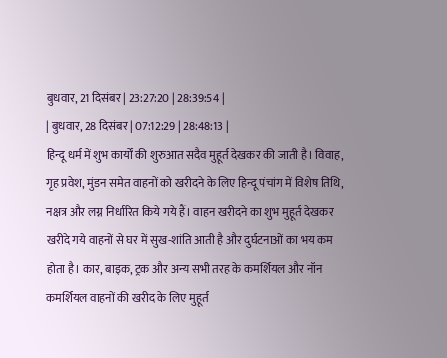बुधवार, 21 दिसंबर | 23:27:20 | 28:39:54 |
| बुधवार, 28 दिसंबर | 07:12:29 | 28:48:13 |
हिन्दू धर्म में शुभ कार्यों की शुरुआत सदैव मुहूर्त देखकर की जाती है। विवाह, गृह प्रवेश, मुंडन समेत वाहनों को खरीदने के लिए हिन्दू पंचांग में विशेष तिथि, नक्षत्र और लग्न निर्धारित किये गये हैं। वाहन खरीदने का शुभ मुहूर्त देखकर खरीदे गये वाहनों से घर में सुख-शांति आती है और दुर्घटनाओं का भय कम होता है। कार, बाइक, ट्रक और अन्य सभी तरह के कमर्शियल और नॉन कमर्शियल वाहनों की खरीद के लिए मुहूर्त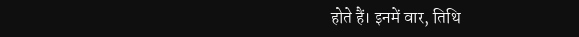होते हैं। इनमें वार, तिथि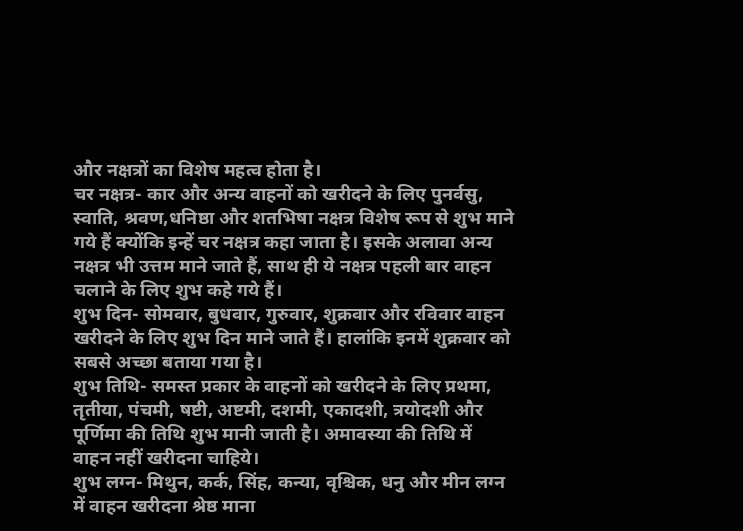और नक्षत्रों का विशेष महत्व होता है।
चर नक्षत्र- कार और अन्य वाहनों को खरीदने के लिए पुनर्वसु, स्वाति, श्रवण,धनिष्ठा और शतभिषा नक्षत्र विशेष रूप से शुभ माने गये हैं क्योंकि इन्हें चर नक्षत्र कहा जाता है। इसके अलावा अन्य नक्षत्र भी उत्तम माने जाते हैं, साथ ही ये नक्षत्र पहली बार वाहन चलाने के लिए शुभ कहे गये हैं।
शुभ दिन- सोमवार, बुधवार, गुरुवार, शुक्रवार और रविवार वाहन खरीदने के लिए शुभ दिन माने जाते हैं। हालांकि इनमें शुक्रवार को सबसे अच्छा बताया गया है।
शुभ तिथि- समस्त प्रकार के वाहनों को खरीदने के लिए प्रथमा, तृतीया, पंचमी, षष्टी, अष्टमी, दशमी, एकादशी, त्रयोदशी और पूर्णिमा की तिथि शुभ मानी जाती है। अमावस्या की तिथि में वाहन नहीं खरीदना चाहिये।
शुभ लग्न- मिथुन, कर्क, सिंह, कन्या, वृश्चिक, धनु और मीन लग्न में वाहन खरीदना श्रेष्ठ माना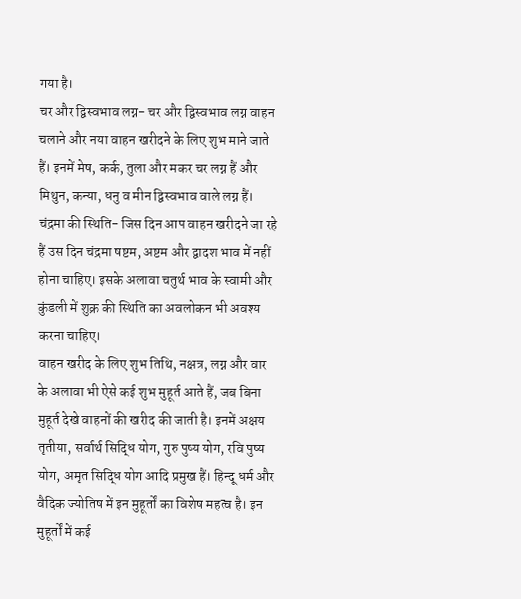गया है।
चर और द्विस्वभाव लग्न- चर और द्विस्वभाव लग्न वाहन चलाने और नया वाहन खरीदने के लिए शुभ माने जाते हैं। इनमें मेष, कर्क, तुला और मकर चर लग्न हैं और मिथुन, कन्या, धनु व मीन द्विस्वभाव वाले लग्न हैं।
चंद्रमा की स्थिति- जिस दिन आप वाहन खरीदने जा रहे हैं उस दिन चंद्रमा षष्टम, अष्टम और द्वादश भाव में नहीं होना चाहिए। इसके अलावा चतुर्थ भाव के स्वामी और कुंडली में शुक्र की स्थिति का अवलोकन भी अवश्य करना चाहिए।
वाहन खरीद के लिए शुभ तिथि, नक्षत्र, लग्न और वार के अलावा भी ऐसे कई शुभ मुहूर्त आते हैं, जब बिना मुहूर्त देखे वाहनों की खरीद की जाती है। इनमें अक्षय तृतीया, सर्वार्थ सिद्धि योग, गुरु पुष्य योग, रवि पुष्य योग, अमृत सिद्धि योग आदि प्रमुख हैं। हिन्दू धर्म और वैदिक ज्योतिष में इन मुहूर्तों का विशेष महत्व है। इन मुहूर्तों में कई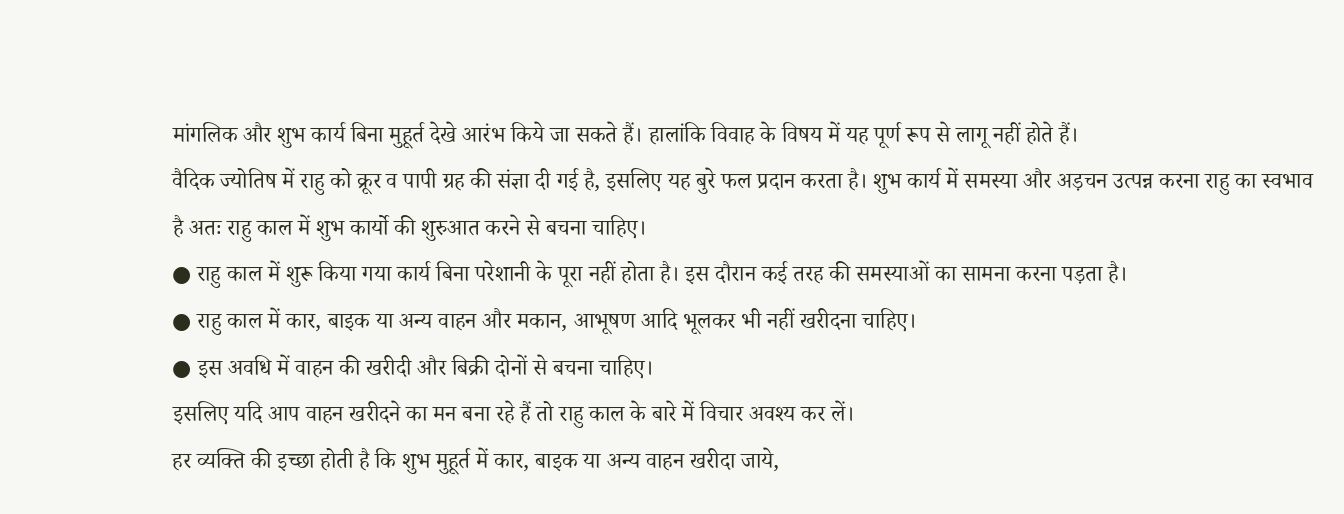मांगलिक और शुभ कार्य बिना मुहूर्त देखे आरंभ किये जा सकते हैं। हालांकि विवाह के विषय में यह पूर्ण रूप से लागू नहीं होते हैं।
वैदिक ज्योतिष में राहु को क्रूर व पापी ग्रह की संज्ञा दी गई है, इसलिए यह बुरे फल प्रदान करता है। शुभ कार्य में समस्या और अड़चन उत्पन्न करना राहु का स्वभाव है अतः राहु काल में शुभ कार्यो की शुरुआत करने से बचना चाहिए।
● राहु काल में शुरू किया गया कार्य बिना परेशानी के पूरा नहीं होता है। इस दौरान कई तरह की समस्याओं का सामना करना पड़ता है।
● राहु काल में कार, बाइक या अन्य वाहन और मकान, आभूषण आदि भूलकर भी नहीं खरीदना चाहिए।
● इस अवधि में वाहन की खरीदी और बिक्री दोनों से बचना चाहिए।
इसलिए यदि आप वाहन खरीदने का मन बना रहे हैं तो राहु काल के बारे में विचार अवश्य कर लें।
हर व्यक्ति की इच्छा होती है कि शुभ मुहूर्त में कार, बाइक या अन्य वाहन खरीदा जाये,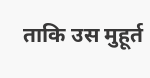ताकि उस मुहूर्त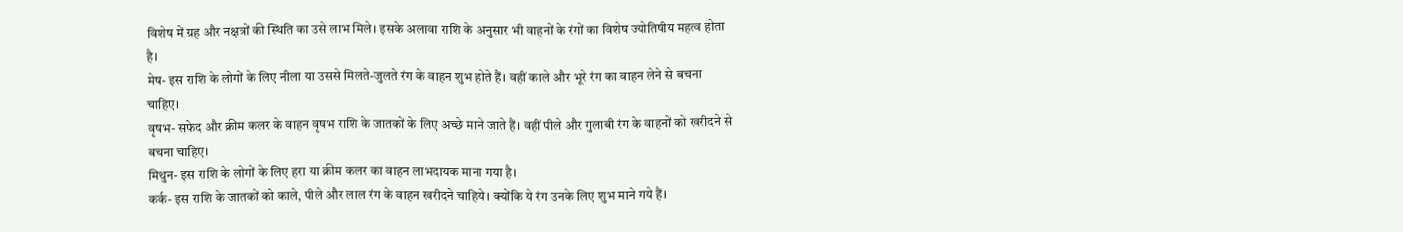विशेष में ग्रह और नक्षत्रों की स्थिति का उसे लाभ मिले। इसके अलावा राशि के अनुसार भी वाहनों के रंगों का विशेष ज्योतिषीय महत्व होता है।
मेष- इस राशि के लोगों के लिए नीला या उससे मिलते-जुलते रंग के वाहन शुभ होते हैं। वहीं काले और भूरे रंग का वाहन लेने से बचना चाहिए।
वृषभ- सफेद और क्रीम कलर के वाहन वृषभ राशि के जातकों के लिए अच्छे माने जाते हैं। वहीं पीले और गुलाबी रंग के वाहनों को खरीदने से बचना चाहिए।
मिथुन- इस राशि के लोगों के लिए हरा या क्रीम कलर का वाहन लाभदायक माना गया है।
कर्क- इस राशि के जातकों को काले, पीले और लाल रंग के वाहन खरीदने चाहिये। क्योंकि ये रंग उनके लिए शुभ माने गये हैं।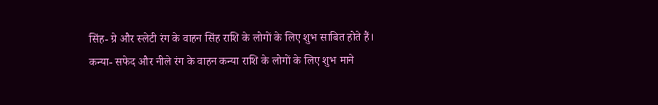सिंह- ग्रे और स्लेटी रंग के वाहन सिंह राशि के लोगों के लिए शुभ साबित होते हैं।
कन्या- सफेद और नीले रंग के वाहन कन्या राशि के लोगों के लिए शुभ माने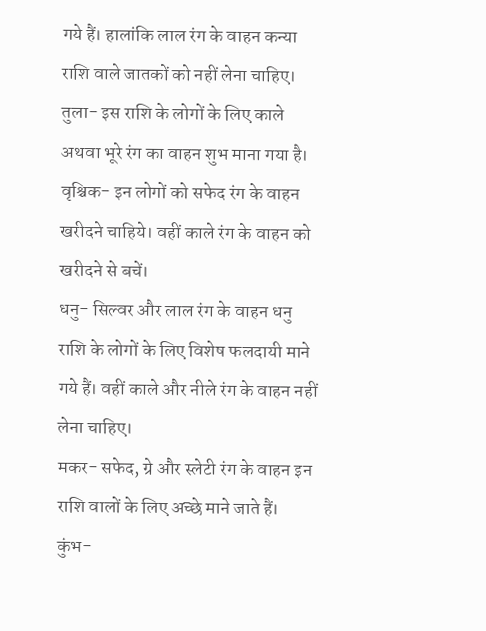गये हैं। हालांकि लाल रंग के वाहन कन्या राशि वाले जातकों को नहीं लेना चाहिए।
तुला- इस राशि के लोगों के लिए काले अथवा भूरे रंग का वाहन शुभ माना गया है।
वृश्चिक- इन लोगों को सफेद रंग के वाहन खरीदने चाहिये। वहीं काले रंग के वाहन को खरीदने से बचें।
धनु- सिल्वर और लाल रंग के वाहन धनु राशि के लोगों के लिए विशेष फलदायी माने गये हैं। वहीं काले और नीले रंग के वाहन नहीं लेना चाहिए।
मकर- सफेद, ग्रे और स्लेटी रंग के वाहन इन राशि वालों के लिए अच्छे माने जाते हैं।
कुंभ-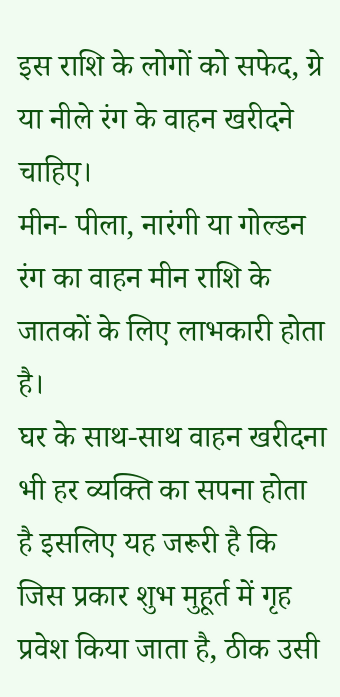इस राशि के लोगों को सफेद, ग्रे या नीले रंग के वाहन खरीदने चाहिए।
मीन- पीला, नारंगी या गोल्डन रंग का वाहन मीन राशि के जातकों के लिए लाभकारी होता है।
घर के साथ-साथ वाहन खरीदना भी हर व्यक्ति का सपना होता है इसलिए यह जरूरी है कि जिस प्रकार शुभ मुहूर्त में गृह प्रवेश किया जाता है, ठीक उसी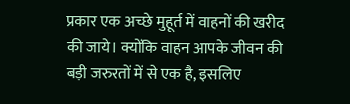प्रकार एक अच्छे मुहूर्त में वाहनों की खरीद की जाये। क्योंकि वाहन आपके जीवन की बड़ी जरुरतों में से एक है, इसलिए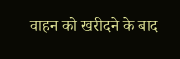वाहन को खरीदने के बाद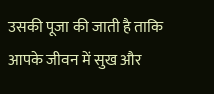उसकी पूजा की जाती है ताकि आपके जीवन में सुख और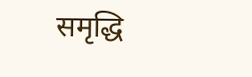समृद्धि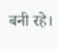बनी रहे।